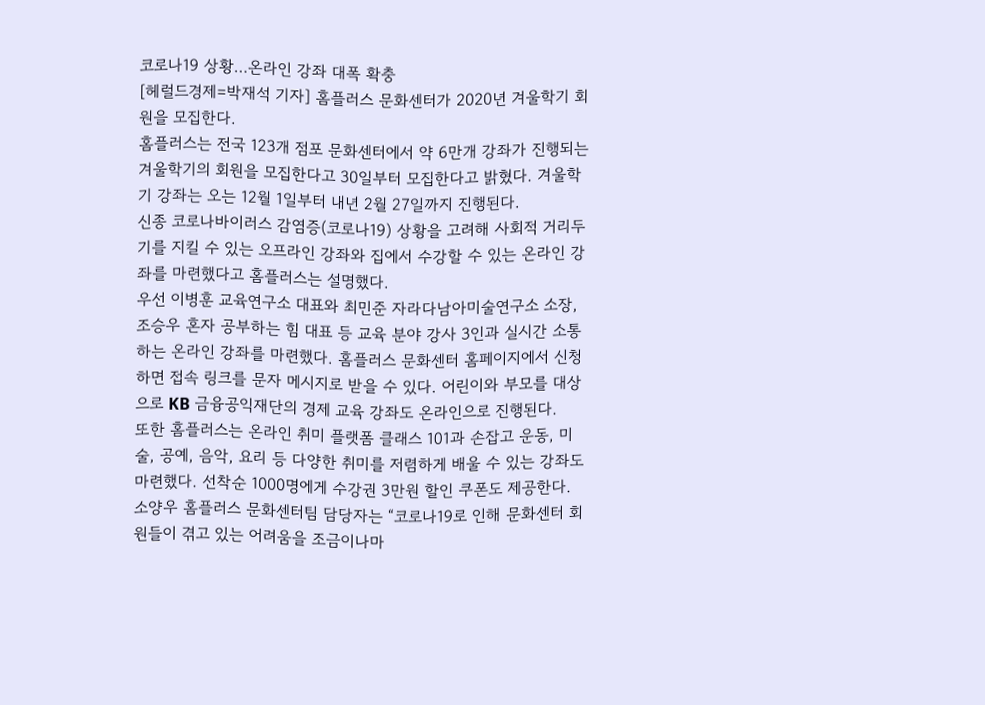코로나19 상황…온라인 강좌 대폭 확충
[헤럴드경제=박재석 기자] 홈플러스 문화센터가 2020년 겨울학기 회원을 모집한다.
홈플러스는 전국 123개 점포 문화센터에서 약 6만개 강좌가 진행되는 겨울학기의 회원을 모집한다고 30일부터 모집한다고 밝혔다. 겨울학기 강좌는 오는 12월 1일부터 내년 2월 27일까지 진행된다.
신종 코로나바이러스 감염증(코로나19) 상황을 고려해 사회적 거리두기를 지킬 수 있는 오프라인 강좌와 집에서 수강할 수 있는 온라인 강좌를 마련했다고 홈플러스는 설명했다.
우선 이병훈 교육연구소 대표와 최민준 자라다남아미술연구소 소장, 조승우 혼자 공부하는 힘 대표 등 교육 분야 강사 3인과 실시간 소통하는 온라인 강좌를 마련했다. 홈플러스 문화센터 홈페이지에서 신청하면 접속 링크를 문자 메시지로 받을 수 있다. 어린이와 부모를 대상으로 KB 금융공익재단의 경제 교육 강좌도 온라인으로 진행된다.
또한 홈플러스는 온라인 취미 플랫폼 클래스 101과 손잡고 운동, 미술, 공예, 음악, 요리 등 다양한 취미를 저렴하게 배울 수 있는 강좌도 마련했다. 선착순 1000명에게 수강권 3만원 할인 쿠폰도 제공한다.
소양우 홈플러스 문화센터팀 담당자는 “코로나19로 인해 문화센터 회원들이 겪고 있는 어려움을 조금이나마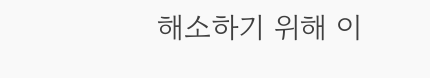해소하기 위해 이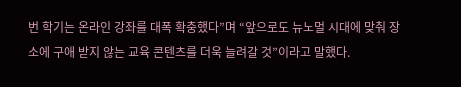번 학기는 온라인 강좌를 대폭 확충했다”며 “앞으로도 뉴노멀 시대에 맞춰 장소에 구애 받지 않는 교육 콘텐츠를 더욱 늘려갈 것”이라고 말했다.